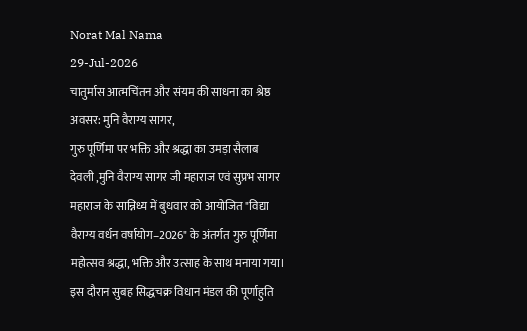Norat Mal Nama
29-Jul-2026
चातुर्मास आत्मचिंतन और संयम की साधना का श्रेष्ठ अवसर: मुनि वैराग्य सागर,
गुरु पूर्णिमा पर भक्ति और श्रद्धा का उमड़ा सैलाब
देवली ,मुनि वैराग्य सागर जी महाराज एवं सुप्रभ सागर महाराज के सान्निध्य में बुधवार को आयोजित "विद्या वैराग्य वर्धन वर्षायोग–2026" के अंतर्गत गुरु पूर्णिमा महोत्सव श्रद्धा, भक्ति और उत्साह के साथ मनाया गया।
इस दौरान सुबह सिद्धचक्र विधान मंडल की पूर्णाहुति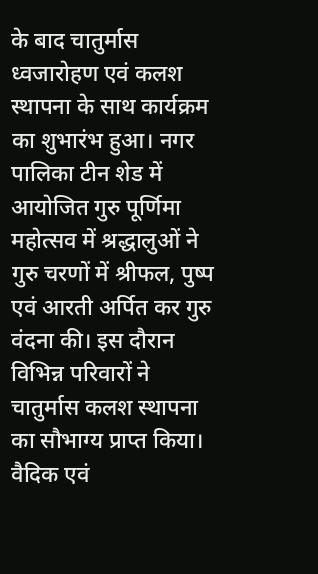के बाद चातुर्मास ध्वजारोहण एवं कलश स्थापना के साथ कार्यक्रम का शुभारंभ हुआ। नगर पालिका टीन शेड में आयोजित गुरु पूर्णिमा महोत्सव में श्रद्धालुओं ने गुरु चरणों में श्रीफल, पुष्प एवं आरती अर्पित कर गुरु वंदना की। इस दौरान विभिन्न परिवारों ने चातुर्मास कलश स्थापना का सौभाग्य प्राप्त किया। वैदिक एवं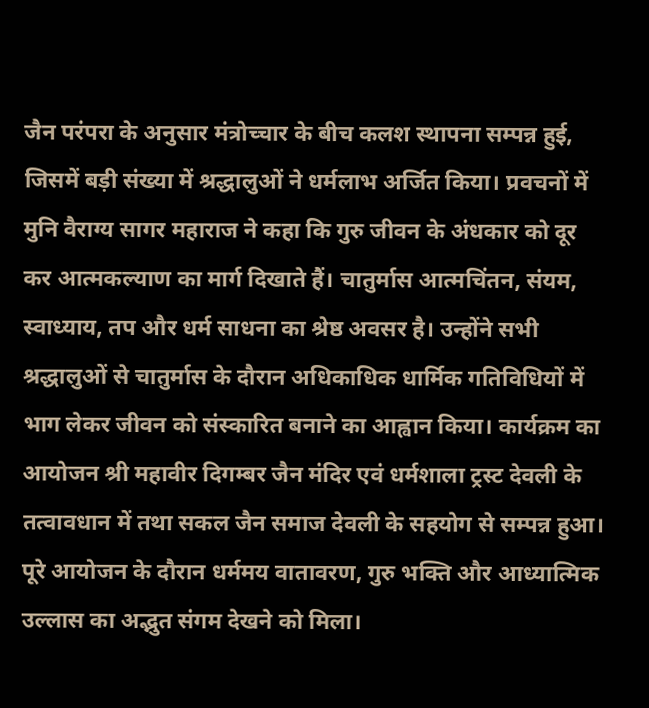जैन परंपरा के अनुसार मंत्रोच्चार के बीच कलश स्थापना सम्पन्न हुई, जिसमें बड़ी संख्या में श्रद्धालुओं ने धर्मलाभ अर्जित किया। प्रवचनों में मुनि वैराग्य सागर महाराज ने कहा कि गुरु जीवन के अंधकार को दूर कर आत्मकल्याण का मार्ग दिखाते हैं। चातुर्मास आत्मचिंतन, संयम, स्वाध्याय, तप और धर्म साधना का श्रेष्ठ अवसर है। उन्होंने सभी श्रद्धालुओं से चातुर्मास के दौरान अधिकाधिक धार्मिक गतिविधियों में भाग लेकर जीवन को संस्कारित बनाने का आह्वान किया। कार्यक्रम का आयोजन श्री महावीर दिगम्बर जैन मंदिर एवं धर्मशाला ट्रस्ट देवली के तत्वावधान में तथा सकल जैन समाज देवली के सहयोग से सम्पन्न हुआ। पूरे आयोजन के दौरान धर्ममय वातावरण, गुरु भक्ति और आध्यात्मिक उल्लास का अद्भुत संगम देखने को मिला।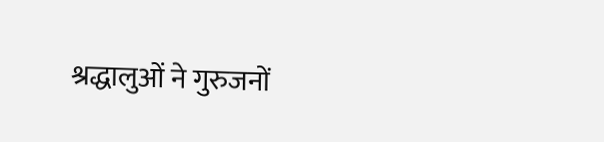श्रद्धालुओं ने गुरुजनों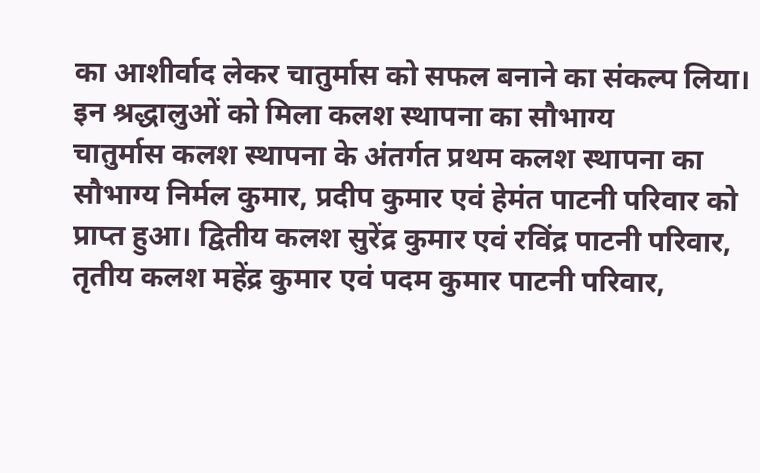का आशीर्वाद लेकर चातुर्मास को सफल बनाने का संकल्प लिया।
इन श्रद्धालुओं को मिला कलश स्थापना का सौभाग्य
चातुर्मास कलश स्थापना के अंतर्गत प्रथम कलश स्थापना का सौभाग्य निर्मल कुमार, प्रदीप कुमार एवं हेमंत पाटनी परिवार को प्राप्त हुआ। द्वितीय कलश सुरेंद्र कुमार एवं रविंद्र पाटनी परिवार, तृतीय कलश महेंद्र कुमार एवं पदम कुमार पाटनी परिवार,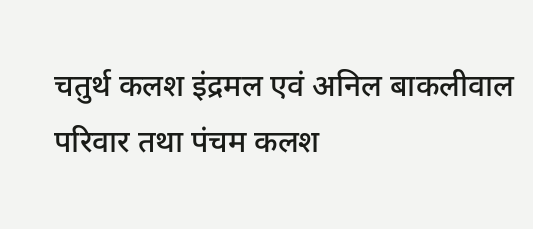चतुर्थ कलश इंद्रमल एवं अनिल बाकलीवाल परिवार तथा पंचम कलश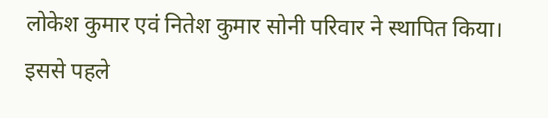लोकेश कुमार एवं नितेश कुमार सोनी परिवार ने स्थापित किया। इससे पहले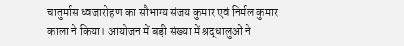चातुर्मास ध्वजारोहण का सौभाग्य संजय कुमार एवं निर्मल कुमार काला ने किया। आयोजन में बड़ी संख्या में श्रद्धालुओं ने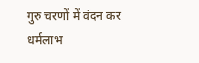गुरु चरणों में वंदन कर धर्मलाभ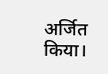अर्जित किया।